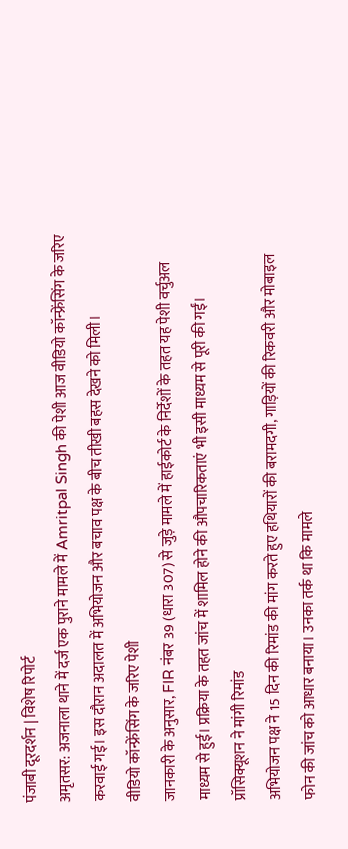पंजाबी दूरदर्शन | विशेष रिपोर्ट
अमृतसर: अजनाला थाने में दर्ज एक पुराने मामले में Amritpal Singh की पेशी आज वीडियो कॉन्फ्रेंसिंग के जरिए करवाई गई। इस दौरान अदालत में अभियोजन और बचाव पक्ष के बीच तीखी बहस देखने को मिली।
वीडियो कॉन्फ्रेंसिंग के जरिए पेशी
जानकारी के अनुसार, FIR नंबर 39 (धारा 307) से जुड़े मामले में हाईकोर्ट के निर्देशों के तहत यह पेशी वर्चुअल माध्यम से हुई। प्रक्रिया के तहत जांच में शामिल होने की औपचारिकताएं भी इसी माध्यम से पूरी की गईं।
प्रॉसिक्यूशन ने मांगी रिमांड
अभियोजन पक्ष ने 15 दिन की रिमांड की मांग करते हुए हथियारों की बरामदगी, गाड़ियों की रिकवरी और मोबाइल फोन की जांच को आधार बनाया। उनका तर्क था कि मामले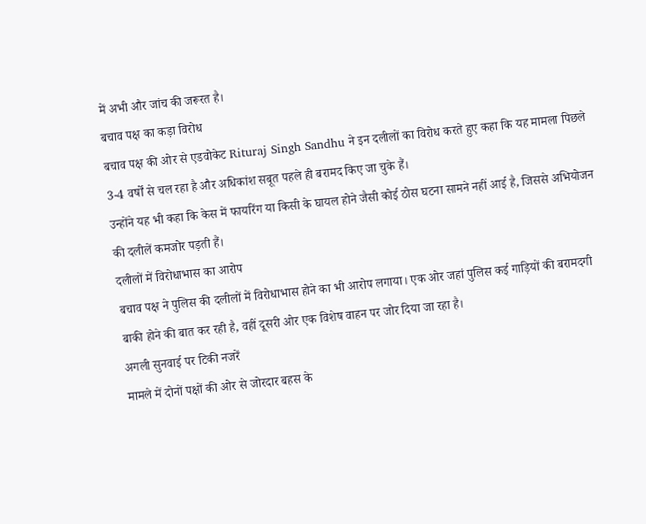में अभी और जांच की जरूरत है।
बचाव पक्ष का कड़ा विरोध
बचाव पक्ष की ओर से एडवोकेट Rituraj Singh Sandhu ने इन दलीलों का विरोध करते हुए कहा कि यह मामला पिछले 3-4 वर्षों से चल रहा है और अधिकांश सबूत पहले ही बरामद किए जा चुके हैं।
उन्होंने यह भी कहा कि केस में फायरिंग या किसी के घायल होने जैसी कोई ठोस घटना सामने नहीं आई है, जिससे अभियोजन की दलीलें कमजोर पड़ती हैं।
दलीलों में विरोधाभास का आरोप
बचाव पक्ष ने पुलिस की दलीलों में विरोधाभास होने का भी आरोप लगाया। एक ओर जहां पुलिस कई गाड़ियों की बरामदगी बाकी होने की बात कर रही है, वहीं दूसरी ओर एक विशेष वाहन पर जोर दिया जा रहा है।
अगली सुनवाई पर टिकी नजरें
मामले में दोनों पक्षों की ओर से जोरदार बहस के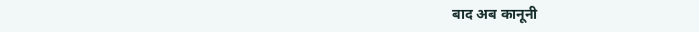बाद अब कानूनी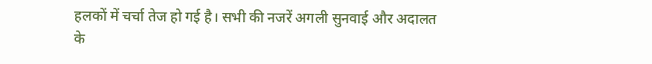हलकों में चर्चा तेज हो गई है। सभी की नजरें अगली सुनवाई और अदालत के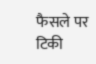फैसले पर टिकी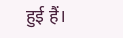हुई हैं।